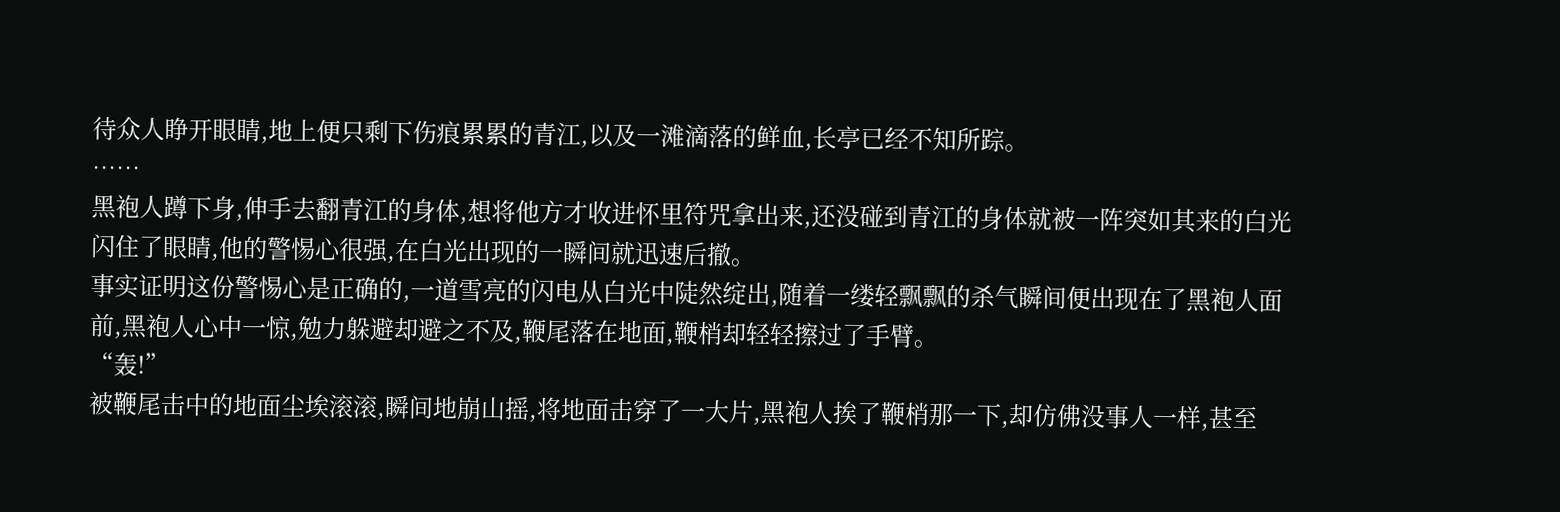待众人睁开眼睛,地上便只剩下伤痕累累的青江,以及一滩滴落的鲜血,长亭已经不知所踪。
……
黑袍人蹲下身,伸手去翻青江的身体,想将他方才收进怀里符咒拿出来,还没碰到青江的身体就被一阵突如其来的白光闪住了眼睛,他的警惕心很强,在白光出现的一瞬间就迅速后撤。
事实证明这份警惕心是正确的,一道雪亮的闪电从白光中陡然绽出,随着一缕轻飘飘的杀气瞬间便出现在了黑袍人面前,黑袍人心中一惊,勉力躲避却避之不及,鞭尾落在地面,鞭梢却轻轻擦过了手臂。
“轰!”
被鞭尾击中的地面尘埃滚滚,瞬间地崩山摇,将地面击穿了一大片,黑袍人挨了鞭梢那一下,却仿佛没事人一样,甚至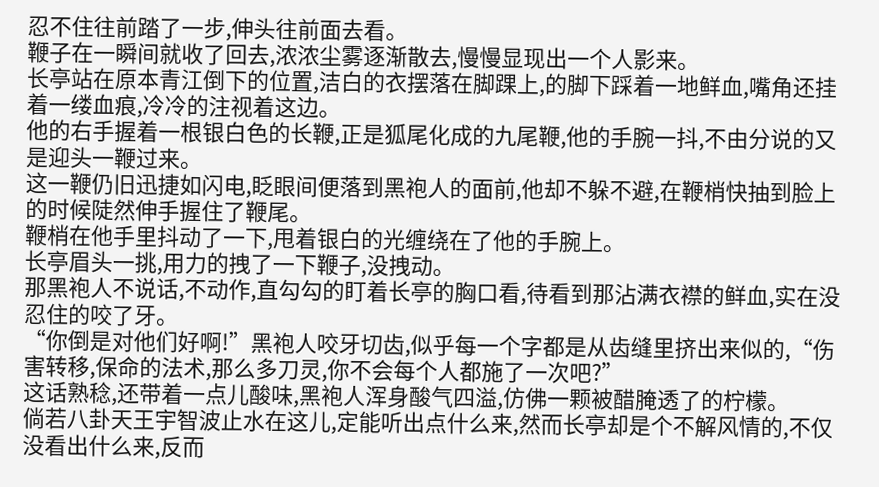忍不住往前踏了一步,伸头往前面去看。
鞭子在一瞬间就收了回去,浓浓尘雾逐渐散去,慢慢显现出一个人影来。
长亭站在原本青江倒下的位置,洁白的衣摆落在脚踝上,的脚下踩着一地鲜血,嘴角还挂着一缕血痕,冷冷的注视着这边。
他的右手握着一根银白色的长鞭,正是狐尾化成的九尾鞭,他的手腕一抖,不由分说的又是迎头一鞭过来。
这一鞭仍旧迅捷如闪电,眨眼间便落到黑袍人的面前,他却不躲不避,在鞭梢快抽到脸上的时候陡然伸手握住了鞭尾。
鞭梢在他手里抖动了一下,甩着银白的光缠绕在了他的手腕上。
长亭眉头一挑,用力的拽了一下鞭子,没拽动。
那黑袍人不说话,不动作,直勾勾的盯着长亭的胸口看,待看到那沾满衣襟的鲜血,实在没忍住的咬了牙。
“你倒是对他们好啊!”黑袍人咬牙切齿,似乎每一个字都是从齿缝里挤出来似的,“伤害转移,保命的法术,那么多刀灵,你不会每个人都施了一次吧?”
这话熟稔,还带着一点儿酸味,黑袍人浑身酸气四溢,仿佛一颗被醋腌透了的柠檬。
倘若八卦天王宇智波止水在这儿,定能听出点什么来,然而长亭却是个不解风情的,不仅没看出什么来,反而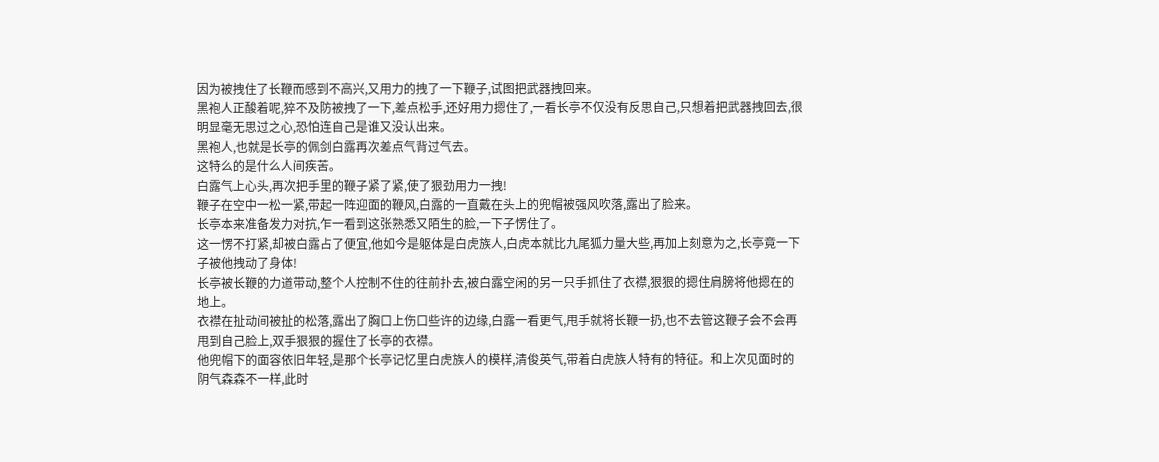因为被拽住了长鞭而感到不高兴,又用力的拽了一下鞭子,试图把武器拽回来。
黑袍人正酸着呢,猝不及防被拽了一下,差点松手,还好用力摁住了,一看长亭不仅没有反思自己,只想着把武器拽回去,很明显毫无思过之心,恐怕连自己是谁又没认出来。
黑袍人,也就是长亭的佩剑白露再次差点气背过气去。
这特么的是什么人间疾苦。
白露气上心头,再次把手里的鞭子紧了紧,使了狠劲用力一拽!
鞭子在空中一松一紧,带起一阵迎面的鞭风,白露的一直戴在头上的兜帽被强风吹落,露出了脸来。
长亭本来准备发力对抗,乍一看到这张熟悉又陌生的脸,一下子愣住了。
这一愣不打紧,却被白露占了便宜,他如今是躯体是白虎族人,白虎本就比九尾狐力量大些,再加上刻意为之,长亭竟一下子被他拽动了身体!
长亭被长鞭的力道带动,整个人控制不住的往前扑去,被白露空闲的另一只手抓住了衣襟,狠狠的摁住肩膀将他摁在的地上。
衣襟在扯动间被扯的松落,露出了胸口上伤口些许的边缘,白露一看更气,甩手就将长鞭一扔,也不去管这鞭子会不会再甩到自己脸上,双手狠狠的握住了长亭的衣襟。
他兜帽下的面容依旧年轻,是那个长亭记忆里白虎族人的模样,清俊英气,带着白虎族人特有的特征。和上次见面时的阴气森森不一样,此时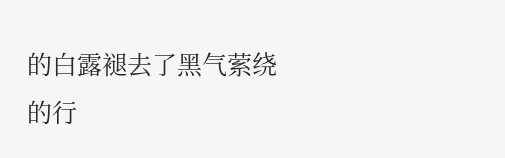的白露褪去了黑气萦绕的行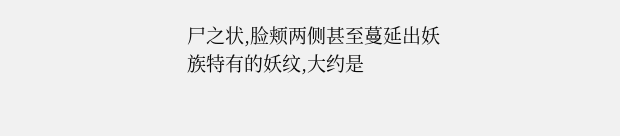尸之状,脸颊两侧甚至蔓延出妖族特有的妖纹,大约是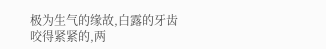极为生气的缘故,白露的牙齿咬得紧紧的,两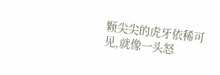颗尖尖的虎牙依稀可见,就像一头怒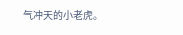气冲天的小老虎。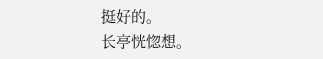挺好的。
长亭恍惚想。